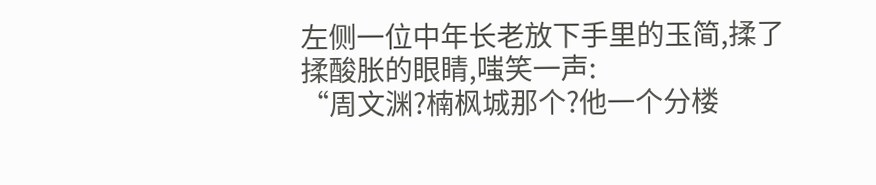左侧一位中年长老放下手里的玉简,揉了揉酸胀的眼睛,嗤笑一声:
“周文渊?楠枫城那个?他一个分楼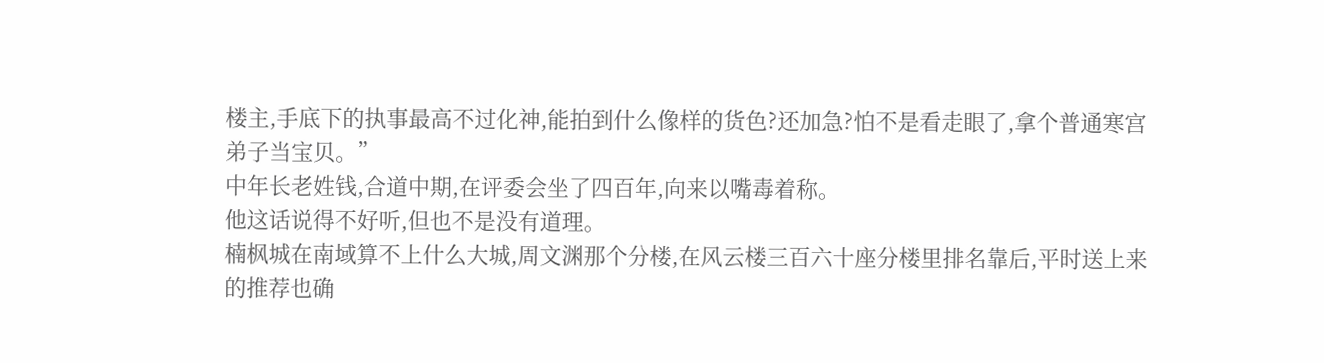楼主,手底下的执事最高不过化神,能拍到什么像样的货色?还加急?怕不是看走眼了,拿个普通寒宫弟子当宝贝。”
中年长老姓钱,合道中期,在评委会坐了四百年,向来以嘴毒着称。
他这话说得不好听,但也不是没有道理。
楠枫城在南域算不上什么大城,周文渊那个分楼,在风云楼三百六十座分楼里排名靠后,平时送上来的推荐也确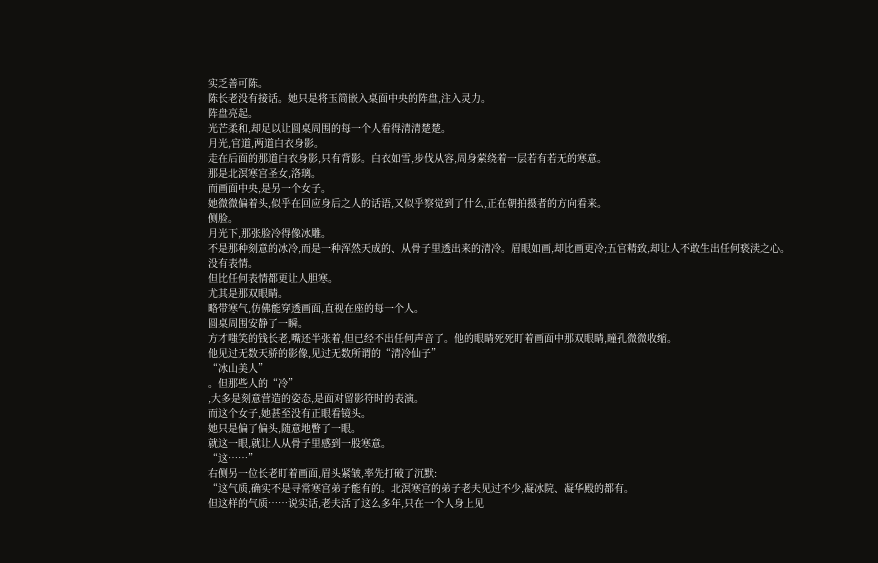实乏善可陈。
陈长老没有接话。她只是将玉简嵌入桌面中央的阵盘,注入灵力。
阵盘亮起。
光芒柔和,却足以让圆桌周围的每一个人看得清清楚楚。
月光,官道,两道白衣身影。
走在后面的那道白衣身影,只有背影。白衣如雪,步伐从容,周身萦绕着一层若有若无的寒意。
那是北溟寒宫圣女,洛璃。
而画面中央,是另一个女子。
她微微偏着头,似乎在回应身后之人的话语,又似乎察觉到了什么,正在朝拍摄者的方向看来。
侧脸。
月光下,那张脸冷得像冰雕。
不是那种刻意的冰冷,而是一种浑然天成的、从骨子里透出来的清冷。眉眼如画,却比画更冷;五官精致,却让人不敢生出任何亵渎之心。
没有表情。
但比任何表情都更让人胆寒。
尤其是那双眼睛。
略带寒气,仿佛能穿透画面,直视在座的每一个人。
圆桌周围安静了一瞬。
方才嗤笑的钱长老,嘴还半张着,但已经不出任何声音了。他的眼睛死死盯着画面中那双眼睛,瞳孔微微收缩。
他见过无数天骄的影像,见过无数所谓的“清冷仙子”
“冰山美人”
。但那些人的“冷”
,大多是刻意营造的姿态,是面对留影符时的表演。
而这个女子,她甚至没有正眼看镜头。
她只是偏了偏头,随意地瞥了一眼。
就这一眼,就让人从骨子里感到一股寒意。
“这……”
右侧另一位长老盯着画面,眉头紧皱,率先打破了沉默:
“这气质,确实不是寻常寒宫弟子能有的。北溟寒宫的弟子老夫见过不少,凝冰院、凝华殿的都有。
但这样的气质……说实话,老夫活了这么多年,只在一个人身上见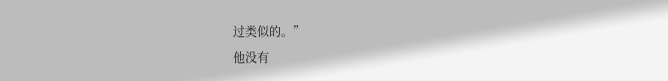过类似的。”
他没有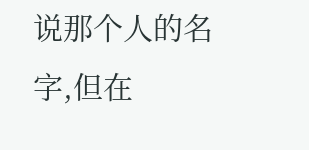说那个人的名字,但在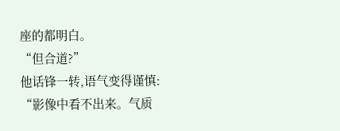座的都明白。
“但合道?”
他话锋一转,语气变得谨慎:
“影像中看不出来。气质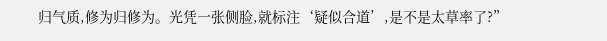归气质,修为归修为。光凭一张侧脸,就标注‘疑似合道’,是不是太草率了?”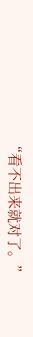“看不出来就对了。”